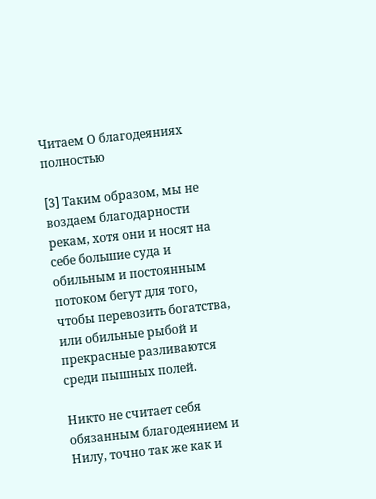Читаем О благодеяниях полностью

[3] Таким образом, мы не воздаем благодарности рекам, хотя они и носят на себе большие суда и обильным и постоянным потоком бегут для того, чтобы перевозить богатства, или обильные рыбой и прекрасные разливаются среди пышных полей.

Никто не считает себя обязанным благодеянием и Нилу, точно так же как и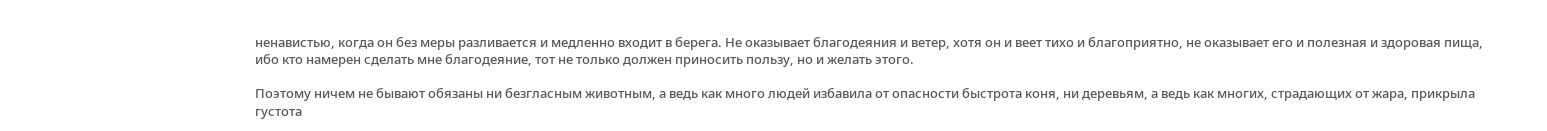ненавистью, когда он без меры разливается и медленно входит в берега. Не оказывает благодеяния и ветер, хотя он и веет тихо и благоприятно, не оказывает его и полезная и здоровая пища, ибо кто намерен сделать мне благодеяние, тот не только должен приносить пользу, но и желать этого.

Поэтому ничем не бывают обязаны ни безгласным животным, а ведь как много людей избавила от опасности быстрота коня, ни деревьям, а ведь как многих, страдающих от жара, прикрыла густота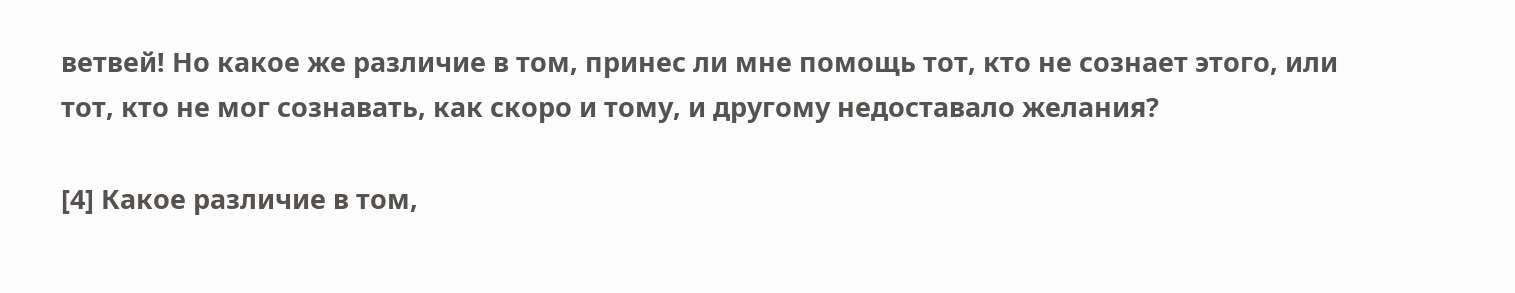ветвей! Но какое же различие в том, принес ли мне помощь тот, кто не сознает этого, или тот, кто не мог сознавать, как скоро и тому, и другому недоставало желания?

[4] Какое различие в том,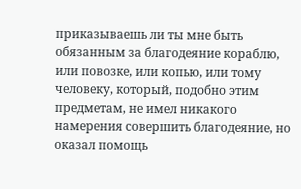приказываешь ли ты мне быть обязанным за благодеяние кораблю, или повозке, или копью, или тому человеку, который, подобно этим предметам, не имел никакого намерения совершить благодеяние, но оказал помощь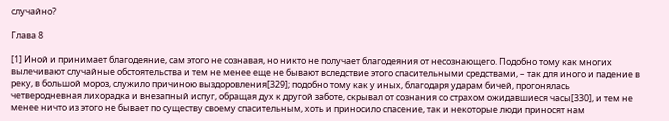случайно?

Глава 8

[1] Иной и принимает благодеяние, сам этого не сознавая, но никто не получает благодеяния от несознающего. Подобно тому как многих вылечивают случайные обстоятельства и тем не менее еще не бывают вследствие этого спасительными средствами, – так для иного и падение в реку, в большой мороз, служило причиною выздоровления[329]; подобно тому как у иных, благодаря ударам бичей, прогонялась четверодневная лихорадка и внезапный испуг, обращая дух к другой заботе, скрывал от сознания со страхом ожидавшиеся часы[330], и тем не менее ничто из этого не бывает по существу своему спасительным, хоть и приносило спасение, так и некоторые люди приносят нам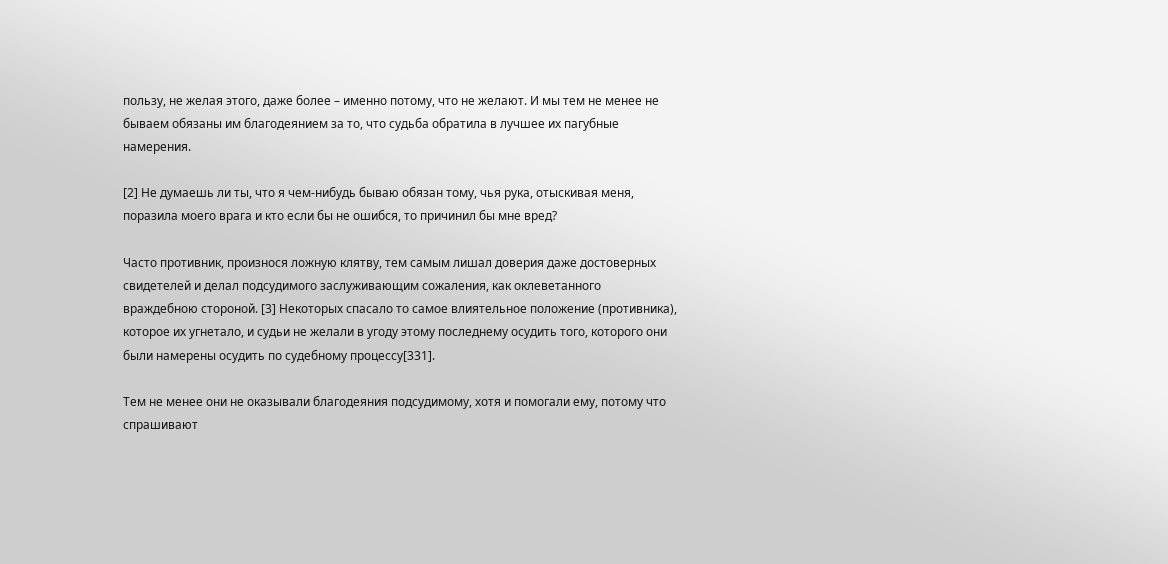пользу, не желая этого, даже более – именно потому, что не желают. И мы тем не менее не бываем обязаны им благодеянием за то, что судьба обратила в лучшее их пагубные намерения.

[2] Не думаешь ли ты, что я чем-нибудь бываю обязан тому, чья рука, отыскивая меня, поразила моего врага и кто если бы не ошибся, то причинил бы мне вред?

Часто противник, произнося ложную клятву, тем самым лишал доверия даже достоверных свидетелей и делал подсудимого заслуживающим сожаления, как оклеветанного враждебною стороной. [3] Некоторых спасало то самое влиятельное положение (противника), которое их угнетало, и судьи не желали в угоду этому последнему осудить того, которого они были намерены осудить по судебному процессу[331].

Тем не менее они не оказывали благодеяния подсудимому, хотя и помогали ему, потому что спрашивают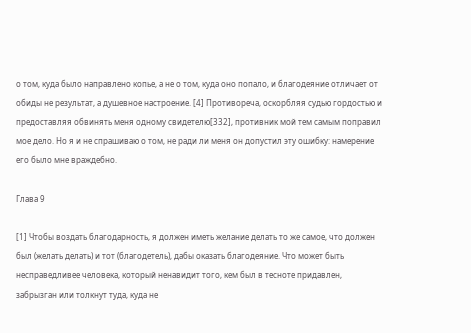о том, куда было направлено копье, а не о том, куда оно попало, и благодеяние отличает от обиды не результат, а душевное настроение. [4] Противореча, оскорбляя судью гордостью и предоставляя обвинять меня одному свидетелю[332], противник мой тем самым поправил мое дело. Но я и не спрашиваю о том, не ради ли меня он допустил эту ошибку: намерение его было мне враждебно.

Глава 9

[1] Чтобы воздать благодарность, я должен иметь желание делать то же самое, что должен был (желать делать) и тот (благодетель), дабы оказать благодеяние. Что может быть несправедливее человека, который ненавидит того, кем был в тесноте придавлен, забрызган или толкнут туда, куда не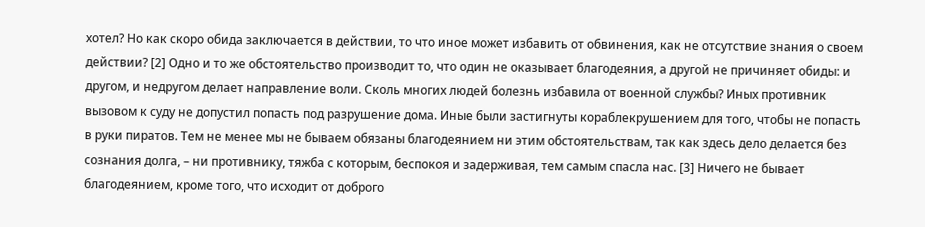хотел? Но как скоро обида заключается в действии, то что иное может избавить от обвинения, как не отсутствие знания о своем действии? [2] Одно и то же обстоятельство производит то, что один не оказывает благодеяния, а другой не причиняет обиды: и другом, и недругом делает направление воли. Сколь многих людей болезнь избавила от военной службы? Иных противник вызовом к суду не допустил попасть под разрушение дома. Иные были застигнуты кораблекрушением для того, чтобы не попасть в руки пиратов. Тем не менее мы не бываем обязаны благодеянием ни этим обстоятельствам, так как здесь дело делается без сознания долга, – ни противнику, тяжба с которым, беспокоя и задерживая, тем самым спасла нас. [3] Ничего не бывает благодеянием, кроме того, что исходит от доброго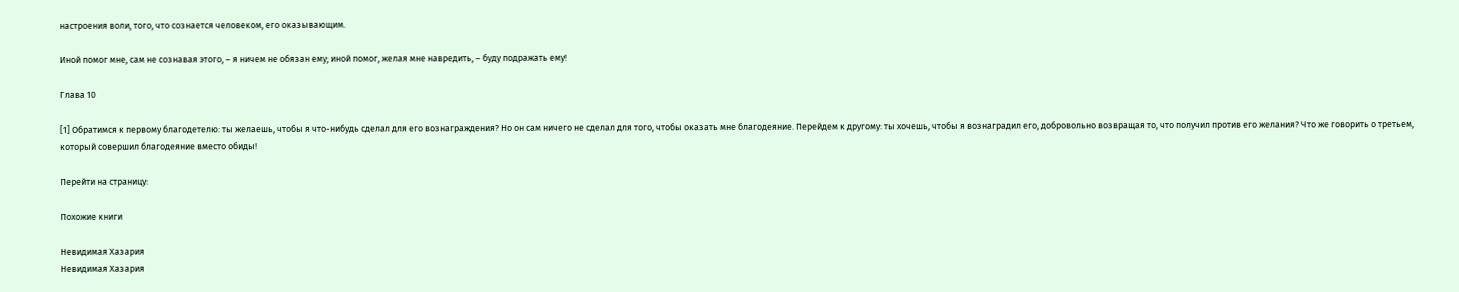настроения воли, того, что сознается человеком, его оказывающим.

Иной помог мне, сам не сознавая этого, – я ничем не обязан ему; иной помог, желая мне навредить, – буду подражать ему!

Глава 10

[1] Обратимся к первому благодетелю: ты желаешь, чтобы я что-нибудь сделал для его вознаграждения? Но он сам ничего не сделал для того, чтобы оказать мне благодеяние. Перейдем к другому: ты хочешь, чтобы я вознаградил его, добровольно возвращая то, что получил против его желания? Что же говорить о третьем, который совершил благодеяние вместо обиды!

Перейти на страницу:

Похожие книги

Невидимая Хазария
Невидимая Хазария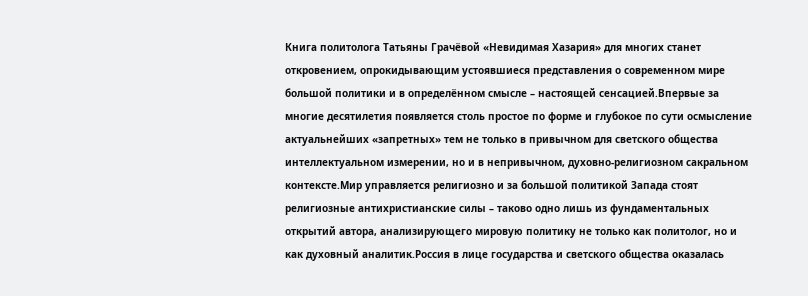Книга политолога Татьяны Грачёвой «Невидимая Хазария» для многих станет откровением, опрокидывающим устоявшиеся представления о современном мире большой политики и в определённом смысле – настоящей сенсацией.Впервые за многие десятилетия появляется столь простое по форме и глубокое по сути осмысление актуальнейших «запретных» тем не только в привычном для светского общества интеллектуальном измерении, но и в непривычном, духовно-религиозном сакральном контексте.Мир управляется религиозно и за большой политикой Запада стоят религиозные антихристианские силы – таково одно лишь из фундаментальных открытий автора, анализирующего мировую политику не только как политолог, но и как духовный аналитик.Россия в лице государства и светского общества оказалась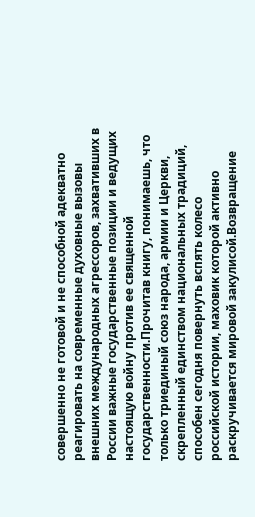совершенно не готовой и не способной адекватно реагировать на современные духовные вызовы внешних международных агрессоров, захвативших в России важные государственные позиции и ведущих настоящую войну против ее священной государственности.Прочитав книгу, понимаешь, что только триединый союз народа, армии и Церкви, скрепленный единством национальных традиций, способен сегодня повернуть вспять колесо российской истории, маховик которой активно раскручивается мировой закулисой.Возвращение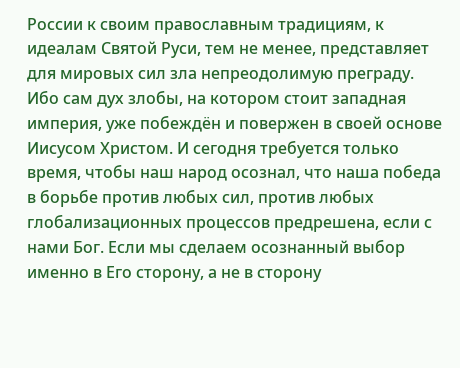России к своим православным традициям, к идеалам Святой Руси, тем не менее, представляет для мировых сил зла непреодолимую преграду. Ибо сам дух злобы, на котором стоит западная империя, уже побеждён и повержен в своей основе Иисусом Христом. И сегодня требуется только время, чтобы наш народ осознал, что наша победа в борьбе против любых сил, против любых глобализационных процессов предрешена, если с нами Бог. Если мы сделаем осознанный выбор именно в Его сторону, а не в сторону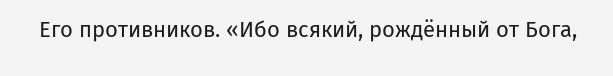Его противников. «Ибо всякий, рождённый от Бога,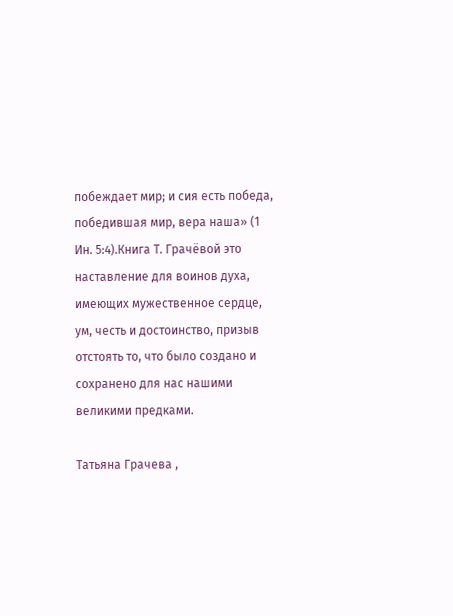побеждает мир; и сия есть победа, победившая мир, вера наша» (1 Ин. 5:4).Книга Т. Грачёвой это наставление для воинов духа, имеющих мужественное сердце, ум, честь и достоинство, призыв отстоять то, что было создано и сохранено для нас нашими великими предками.

Татьяна Грачева ,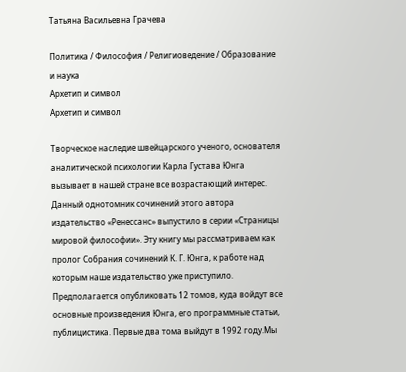Татьяна Васильевна Грачева

Политика / Философия / Религиоведение / Образование и наука
Архетип и символ
Архетип и символ

Творческое наследие швейцарского ученого, основателя аналитической психологии Карла Густава Юнга вызывает в нашей стране все возрастающий интерес. Данный однотомник сочинений этого автора издательство «Ренессанс» выпустило в серии «Страницы мировой философии». Эту книгу мы рассматриваем как пролог Собрания сочинений К. Г. Юнга, к работе над которым наше издательство уже приступило. Предполагается опубликовать 12 томов, куда войдут все основные произведения Юнга, его программные статьи, публицистика. Первые два тома выйдут в 1992 году.Мы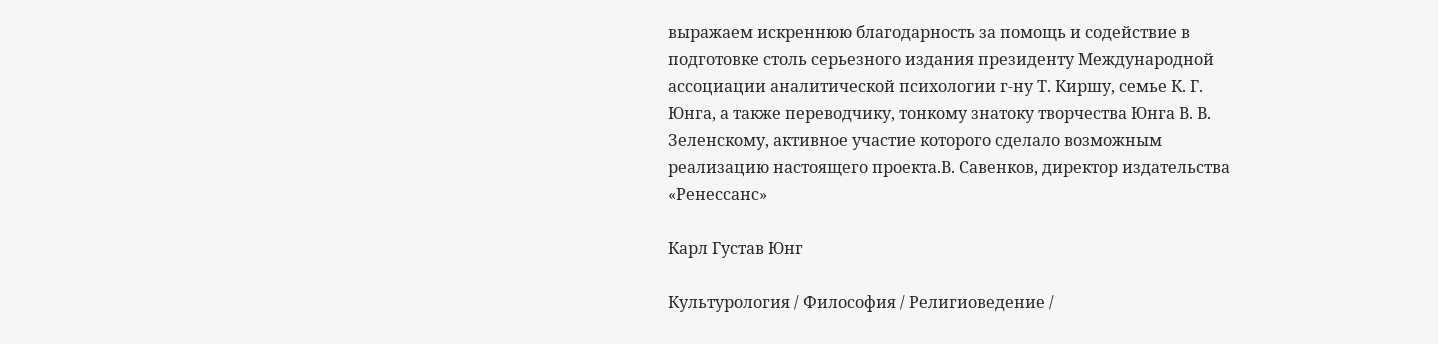выражаем искреннюю благодарность за помощь и содействие в подготовке столь серьезного издания президенту Международной ассоциации аналитической психологии г-ну Т. Киршу, семье К. Г. Юнга, а также переводчику, тонкому знатоку творчества Юнга В. В. Зеленскому, активное участие которого сделало возможным реализацию настоящего проекта.В. Савенков, директор издательства «Ренессанс»

Карл Густав Юнг

Культурология / Философия / Религиоведение /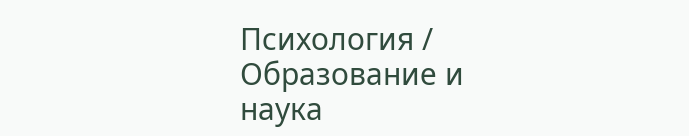Психология / Образование и наука